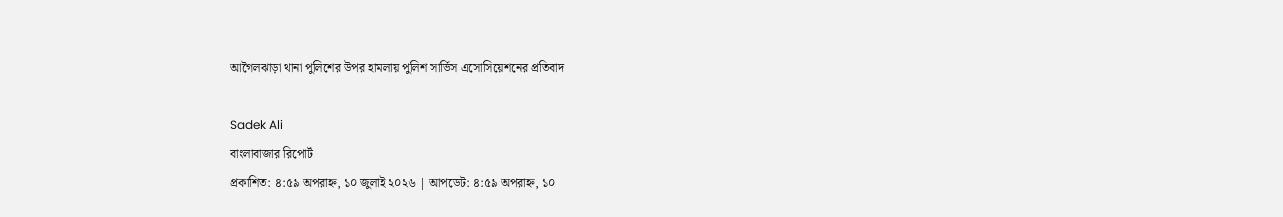আগৈলঝাড়া থানা পুলিশের উপর হামলায় পুলিশ সার্ভিস এসোসিয়েশনের প্রতিবাদ

Sadek Ali
বাংলাবাজার রিপোর্ট
প্রকাশিত: ৪:৫৯ অপরাহ্ন, ১০ জুলাই ২০২৬ | আপডেট: ৪:৫৯ অপরাহ্ন, ১০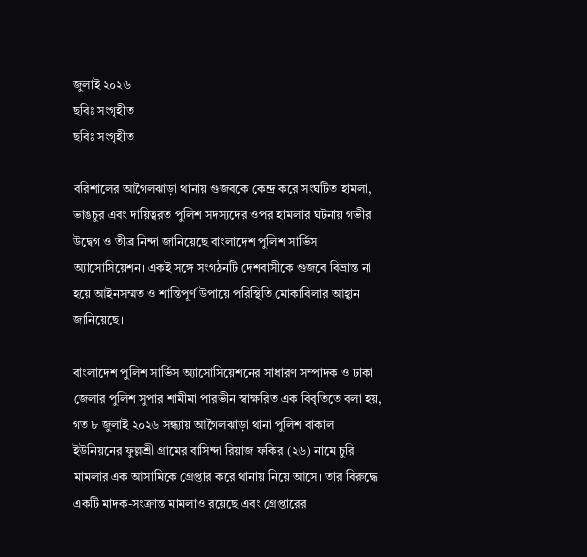জুলাই ২০২৬
ছবিঃ সংগৃহীত
ছবিঃ সংগৃহীত

বরিশালের আগৈলঝাড়া থানায় গুজবকে কেন্দ্র করে সংঘটিত হামলা, ভাঙচুর এবং দায়িত্বরত পুলিশ সদস্যদের ওপর হামলার ঘটনায় গভীর উদ্বেগ ও তীব্র নিন্দা জানিয়েছে বাংলাদেশ পুলিশ সার্ভিস অ্যাসোসিয়েশন। একই সঙ্গে সংগঠনটি দেশবাসীকে গুজবে বিভ্রান্ত না হয়ে আইনসম্মত ও শান্তিপূর্ণ উপায়ে পরিস্থিতি মোকাবিলার আহ্বান জানিয়েছে।

বাংলাদেশ পুলিশ সার্ভিস অ্যাসোসিয়েশনের সাধারণ সম্পাদক ও ঢাকা জেলার পুলিশ সুপার শামীমা পারভীন স্বাক্ষরিত এক বিবৃতিতে বলা হয়, গত ৮ জুলাই ২০২৬ সন্ধ্যায় আগৈলঝাড়া থানা পুলিশ বাকাল ইউনিয়নের ফুল্লশ্রী গ্রামের বাসিন্দা রিয়াজ ফকির (২৬) নামে চুরি মামলার এক আসামিকে গ্রেপ্তার করে থানায় নিয়ে আসে। তার বিরুদ্ধে একটি মাদক-সংক্রান্ত মামলাও রয়েছে এবং গ্রেপ্তারের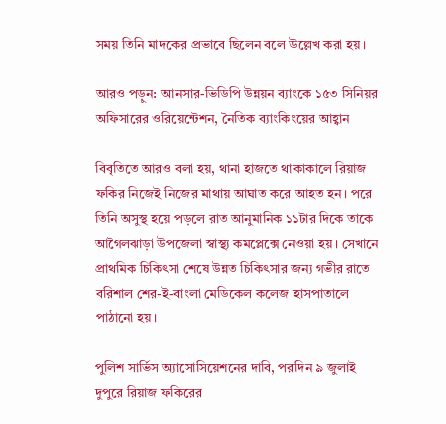সময় তিনি মাদকের প্রভাবে ছিলেন বলে উল্লেখ করা হয়।

আরও পড়ুন: আনসার-ভিডিপি উন্নয়ন ব্যাংকে ১৫৩ সিনিয়র অফিসারের ওরিয়েন্টেশন, নৈতিক ব্যাংকিংয়ের আহ্বান

বিবৃতিতে আরও বলা হয়, থানা হাজতে থাকাকালে রিয়াজ ফকির নিজেই নিজের মাথায় আঘাত করে আহত হন। পরে তিনি অসুস্থ হয়ে পড়লে রাত আনুমানিক ১১টার দিকে তাকে আগৈলঝাড়া উপজেলা স্বাস্থ্য কমপ্লেক্সে নেওয়া হয়। সেখানে প্রাথমিক চিকিৎসা শেষে উন্নত চিকিৎসার জন্য গভীর রাতে বরিশাল শের-ই-বাংলা মেডিকেল কলেজ হাসপাতালে পাঠানো হয়।

পুলিশ সার্ভিস অ্যাসোসিয়েশনের দাবি, পরদিন ৯ জুলাই দুপুরে রিয়াজ ফকিরের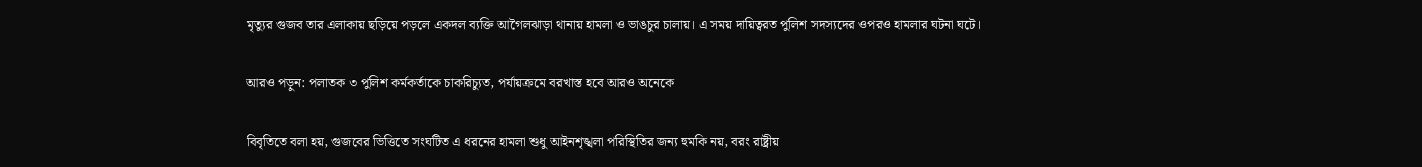মৃত্যুর গুজব তার এলাকায় ছড়িয়ে পড়লে একদল ব্যক্তি আগৈলঝাড়া থানায় হামলা ও ভাঙচুর চালায়। এ সময় দায়িত্বরত পুলিশ সদস্যদের ওপরও হামলার ঘটনা ঘটে।

আরও পড়ুন: পলাতক ৩ পুলিশ কর্মকর্তাকে চাকরিচ্যুত, পর্যায়ক্রমে বরখাস্ত হবে আরও অনেকে

বিবৃতিতে বলা হয়, গুজবের ভিত্তিতে সংঘটিত এ ধরনের হামলা শুধু আইনশৃঙ্খলা পরিস্থিতির জন্য হুমকি নয়, বরং রাষ্ট্রীয়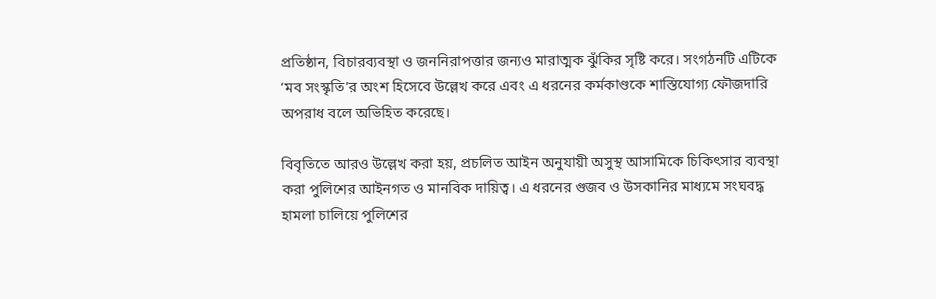প্রতিষ্ঠান, বিচারব্যবস্থা ও জননিরাপত্তার জন্যও মারাত্মক ঝুঁকির সৃষ্টি করে। সংগঠনটি এটিকে ‘মব সংস্কৃতি’র অংশ হিসেবে উল্লেখ করে এবং এ ধরনের কর্মকাণ্ডকে শাস্তিযোগ্য ফৌজদারি অপরাধ বলে অভিহিত করেছে।

বিবৃতিতে আরও উল্লেখ করা হয়, প্রচলিত আইন অনুযায়ী অসুস্থ আসামিকে চিকিৎসার ব্যবস্থা করা পুলিশের আইনগত ও মানবিক দায়িত্ব। এ ধরনের গুজব ও উসকানির মাধ্যমে সংঘবদ্ধ হামলা চালিয়ে পুলিশের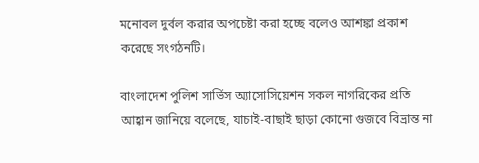মনোবল দুর্বল করার অপচেষ্টা করা হচ্ছে বলেও আশঙ্কা প্রকাশ করেছে সংগঠনটি।

বাংলাদেশ পুলিশ সার্ভিস অ্যাসোসিয়েশন সকল নাগরিকের প্রতি আহ্বান জানিয়ে বলেছে, যাচাই-বাছাই ছাড়া কোনো গুজবে বিভ্রান্ত না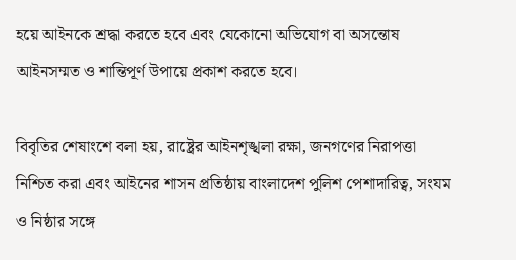হয়ে আইনকে শ্রদ্ধা করতে হবে এবং যেকোনো অভিযোগ বা অসন্তোষ আইনসম্মত ও শান্তিপূর্ণ উপায়ে প্রকাশ করতে হবে।

বিবৃতির শেষাংশে বলা হয়, রাষ্ট্রের আইনশৃঙ্খলা রক্ষা, জনগণের নিরাপত্তা নিশ্চিত করা এবং আইনের শাসন প্রতিষ্ঠায় বাংলাদেশ পুলিশ পেশাদারিত্ব, সংযম ও নিষ্ঠার সঙ্গে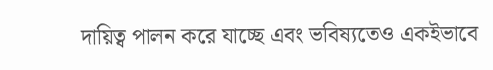দায়িত্ব পালন করে যাচ্ছে এবং ভবিষ্যতেও একইভাবে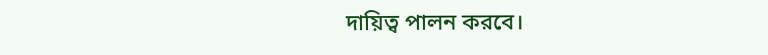দায়িত্ব পালন করবে।